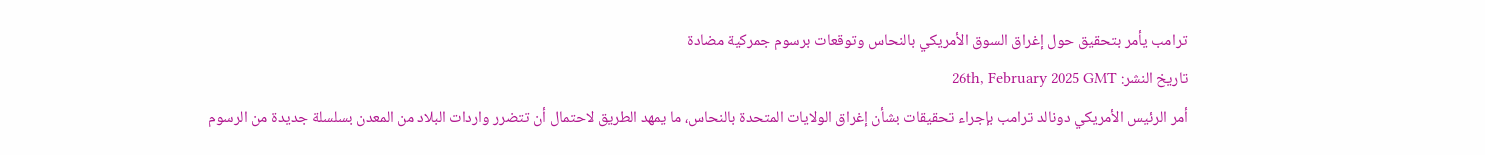ترامب يأمر بتحقيق حول إغراق السوق الأمريكي بالنحاس وتوقعات برسوم جمركية مضادة
تاريخ النشر: 26th, February 2025 GMT
أمر الرئيس الأمريكي دونالد ترامب بإجراء تحقيقات بشأن إغراق الولايات المتحدة بالنحاس، ما يمهد الطريق لاحتمال أن تتضرر واردات البلاد من المعدن بسلسلة جديدة من الرسوم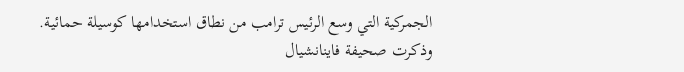الجمركية التي وسع الرئيس ترامب من نطاق استخدامها كوسيلة حمائية.
وذكرت صحيفة فاينانشيال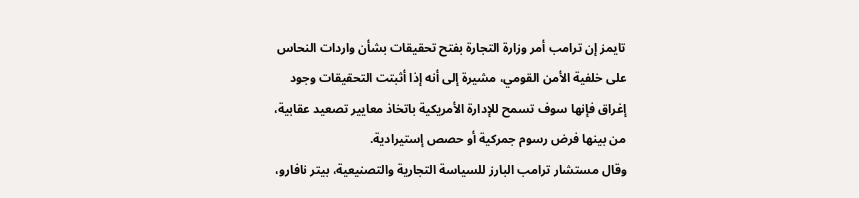تايمز إن ترامب أمر وزارة التجارة بفتح تحقيقات بشأن واردات النحاس على خلفية الأمن القومي، مشيرة إلى أنه إذا أثبتت التحقيقات وجود إغراق فإنها سوف تسمح للإدارة الأمريكية باتخاذ معايير تصعيد عقابية، من بينها فرض رسوم جمركية أو حصص إستيرادية.
وقال مستشار ترامب البارز للسياسة التجارية والتصنيعية، بيتر نافارو،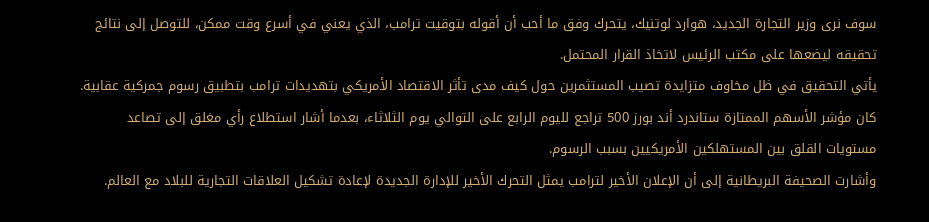سوف نرى وزير التجارة الجديد، هوارد لوتنيك، يتحرك وفق ما أحب أن أقوله بتوقيت ترامب، الذي يعني في أسرع وقت ممكن، للتوصل إلى نتائج تحقيقه ليضعها على مكتب الرئيس لاتخاذ القرار المحتمل.
يأتي التحقيق في ظل مخاوف متزايدة تصيب المستثمرين حول كيف مدى تأثر الاقتصاد الأمريكي بتهديدات ترامب بتطبيق رسوم جمركية عقابية.
كان مؤشر الأسهم الممتازة ستاندرد أند بورز 500 تراجع لليوم الرابع على التوالي يوم الثلاثاء، بعدما أشار استطلاع رأي مغلق إلى تصاعد مستويات القلق بين المستهلكين الأمريكيين بسبب الرسوم.
وأشارت الصحيفة البريطانية إلى أن الإعلان الأخير لترامب يمثل التحرك الأخير للإدارة الجديدة لإعادة تشكيل العلاقات التجارية للبلاد مع العالم.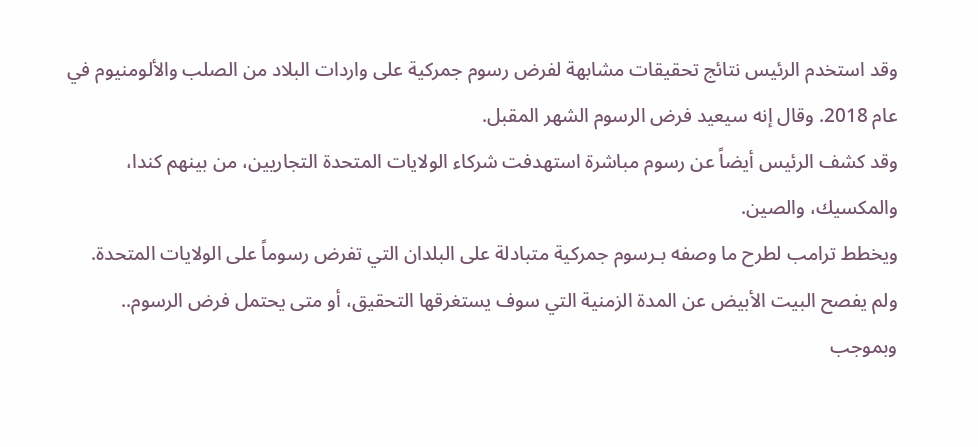وقد استخدم الرئيس نتائج تحقيقات مشابهة لفرض رسوم جمركية على واردات البلاد من الصلب والألومنيوم في عام 2018. وقال إنه سيعيد فرض الرسوم الشهر المقبل.
وقد كشف الرئيس أيضاً عن رسوم مباشرة استهدفت شركاء الولايات المتحدة التجاريين، من بينهم كندا، والمكسيك، والصين.
ويخطط ترامب لطرح ما وصفه بـرسوم جمركية متبادلة على البلدان التي تفرض رسوماً على الولايات المتحدة.
ولم يفصح البيت الأبيض عن المدة الزمنية التي سوف يستغرقها التحقيق، أو متى يحتمل فرض الرسوم.. وبموجب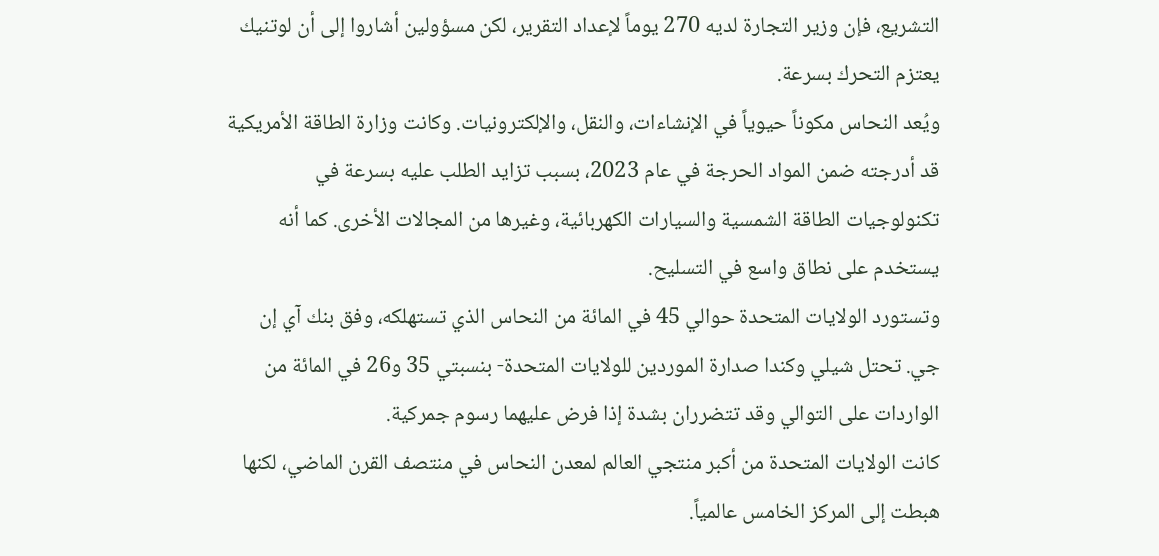التشريع، فإن وزير التجارة لديه 270 يوماً لإعداد التقرير، لكن مسؤولين أشاروا إلى أن لوتنيك يعتزم التحرك بسرعة.
ويُعد النحاس مكوناً حيوياً في الإنشاءات، والنقل، والإلكترونيات. وكانت وزارة الطاقة الأمريكية قد أدرجته ضمن المواد الحرجة في عام 2023، بسبب تزايد الطلب عليه بسرعة في تكنولوجيات الطاقة الشمسية والسيارات الكهربائية، وغيرها من المجالات الأخرى. كما أنه يستخدم على نطاق واسع في التسليح.
وتستورد الولايات المتحدة حوالي 45 في المائة من النحاس الذي تستهلكه، وفق بنك آي إن جي. تحتل شيلي وكندا صدارة الموردين للولايات المتحدة- بنسبتي 35 و26 في المائة من الواردات على التوالي وقد تتضرران بشدة إذا فرض عليهما رسوم جمركية.
كانت الولايات المتحدة من أكبر منتجي العالم لمعدن النحاس في منتصف القرن الماضي، لكنها هبطت إلى المركز الخامس عالمياً.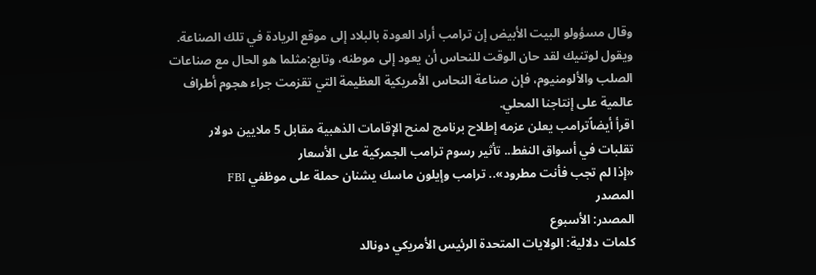وقال مسؤولو البيت الأبيض إن ترامب أراد العودة بالبلاد إلى موقع الريادة في تلك الصناعة.
ويقول لوتنيك لقد حان الوقت للنحاس أن يعود إلى موطنه، وتابع:مثلما هو الحال مع صناعات الصلب والألومنيوم، فإن صناعة النحاس الأمريكية العظيمة التي تقزمت جراء هجوم أطراف عالمية على إنتاجنا المحلي.
اقرأ أيضاًترامب يعلن عزمه إطلاح برنامج لمنح الإقامات الذهبية مقابل 5 ملايين دولار
تقلبات في أسواق النفط.. تأثير رسوم ترامب الجمركية على الأسعار
«إذا لم تجب فأنت مطرود».. ترامب وإيلون ماسك يشنان حملة على موظفي FBI
المصدر
المصدر: الأسبوع
كلمات دلالية: الولايات المتحدة الرئيس الأمريكي دونالد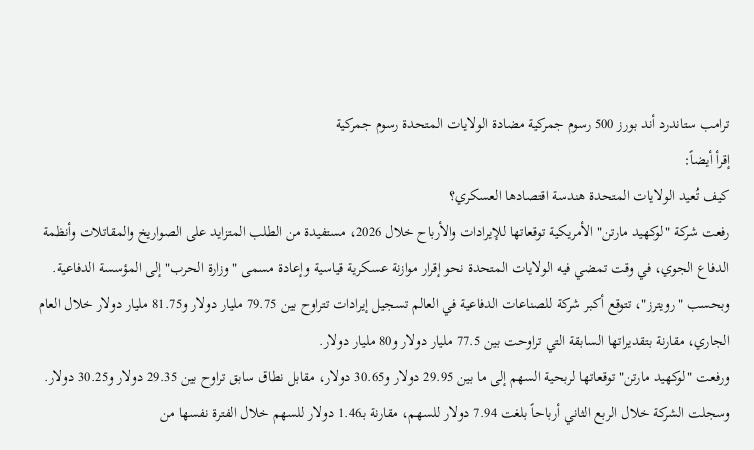ترامب ستاندرد أند بورز 500 رسوم جمركية مضادة الولایات المتحدة رسوم جمرکیة
إقرأ أيضاً:
كيف تُعيد الولايات المتحدة هندسة اقتصادها العسكري؟
رفعت شركة "لوكهيد مارتن" الأمريكية توقعاتها للإيرادات والأرباح خلال 2026، مستفيدة من الطلب المتزايد على الصواريخ والمقاتلات وأنظمة الدفاع الجوي، في وقت تمضي فيه الولايات المتحدة نحو إقرار موازنة عسكرية قياسية وإعادة مسمى "وزارة الحرب" إلى المؤسسة الدفاعية.
وبحسب "رويترز"، تتوقع أكبر شركة للصناعات الدفاعية في العالم تسجيل إيرادات تتراوح بين 79.75 مليار دولار و81.75 مليار دولار خلال العام الجاري، مقارنة بتقديراتها السابقة التي تراوحت بين 77.5 مليار دولار و80 مليار دولار.
ورفعت "لوكهيد مارتن" توقعاتها لربحية السهم إلى ما بين 29.95 دولار و30.65 دولار، مقابل نطاق سابق تراوح بين 29.35 دولار و30.25 دولار. وسجلت الشركة خلال الربع الثاني أرباحاً بلغت 7.94 دولار للسهم، مقارنة بـ1.46 دولار للسهم خلال الفترة نفسها من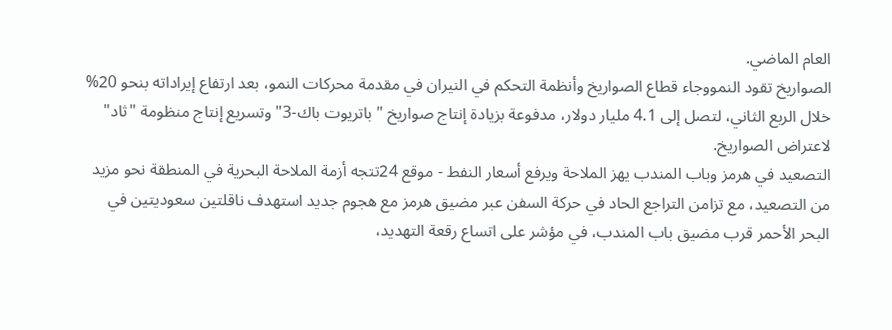العام الماضي.
الصواريخ تقود النمووجاء قطاع الصواريخ وأنظمة التحكم في النيران في مقدمة محركات النمو، بعد ارتفاع إيراداته بنحو 20% خلال الربع الثاني، لتصل إلى 4.1 مليار دولار، مدفوعة بزيادة إنتاج صواريخ "باتريوت باك-3" وتسريع إنتاج منظومة "ثاد" لاعتراض الصواريخ.
التصعيد في هرمز وباب المندب يهز الملاحة ويرفع أسعار النفط - موقع 24تتجه أزمة الملاحة البحرية في المنطقة نحو مزيد من التصعيد، مع تزامن التراجع الحاد في حركة السفن عبر مضيق هرمز مع هجوم جديد استهدف ناقلتين سعوديتين في البحر الأحمر قرب مضيق باب المندب، في مؤشر على اتساع رقعة التهديد،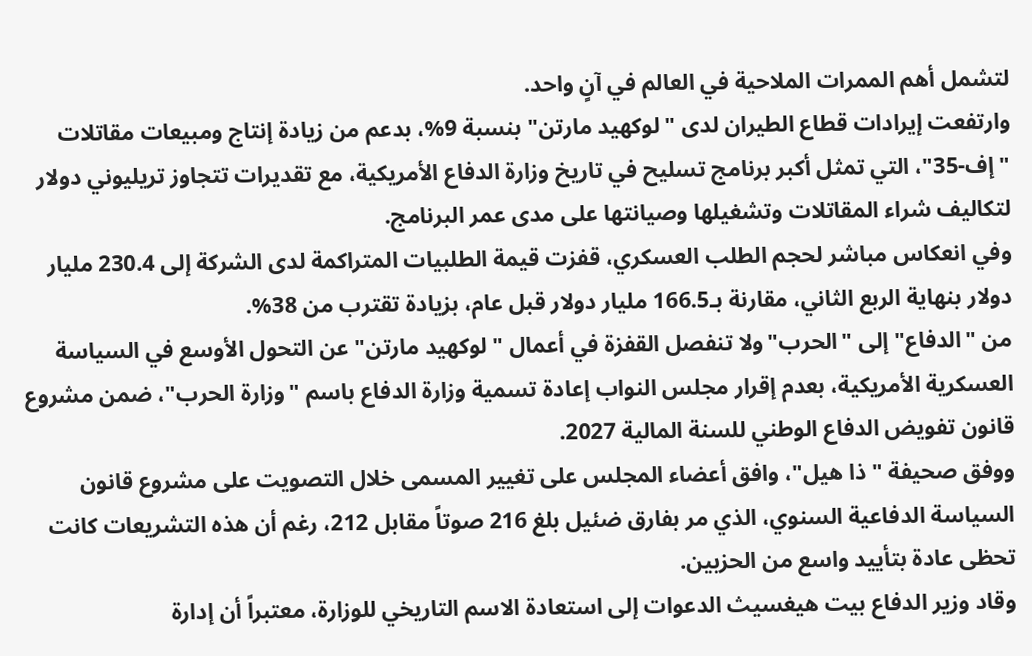لتشمل أهم الممرات الملاحية في العالم في آنٍ واحد.
وارتفعت إيرادات قطاع الطيران لدى "لوكهيد مارتن" بنسبة 9%، بدعم من زيادة إنتاج ومبيعات مقاتلات "إف-35"، التي تمثل أكبر برنامج تسليح في تاريخ وزارة الدفاع الأمريكية، مع تقديرات تتجاوز تريليوني دولار لتكاليف شراء المقاتلات وتشغيلها وصيانتها على مدى عمر البرنامج.
وفي انعكاس مباشر لحجم الطلب العسكري، قفزت قيمة الطلبيات المتراكمة لدى الشركة إلى 230.4 مليار دولار بنهاية الربع الثاني، مقارنة بـ166.5 مليار دولار قبل عام، بزيادة تقترب من 38%.
من "الدفاع" إلى "الحرب"ولا تنفصل القفزة في أعمال "لوكهيد مارتن" عن التحول الأوسع في السياسة العسكرية الأمريكية، بعدم إقرار مجلس النواب إعادة تسمية وزارة الدفاع باسم "وزارة الحرب"، ضمن مشروع قانون تفويض الدفاع الوطني للسنة المالية 2027.
ووفق صحيفة "ذا هيل"، وافق أعضاء المجلس على تغيير المسمى خلال التصويت على مشروع قانون السياسة الدفاعية السنوي، الذي مر بفارق ضئيل بلغ 216 صوتاً مقابل 212، رغم أن هذه التشريعات كانت تحظى عادة بتأييد واسع من الحزبين.
وقاد وزير الدفاع بيت هيغسيث الدعوات إلى استعادة الاسم التاريخي للوزارة، معتبراً أن إدارة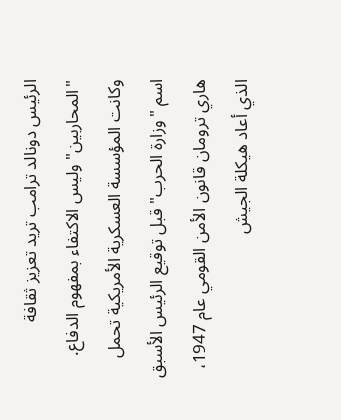الرئيس دونالد ترامب تريد تعزيز ثقافة "المحاربين" وليس الاكتفاء بمفهوم الدفاع.
وكانت المؤسسة العسكرية الأمريكية تحمل اسم "وزارة الحرب" قبل توقيع الرئيس الأسبق هاري ترومان قانون الأمن القومي عام 1947، الذي أعاد هيكلة الجيش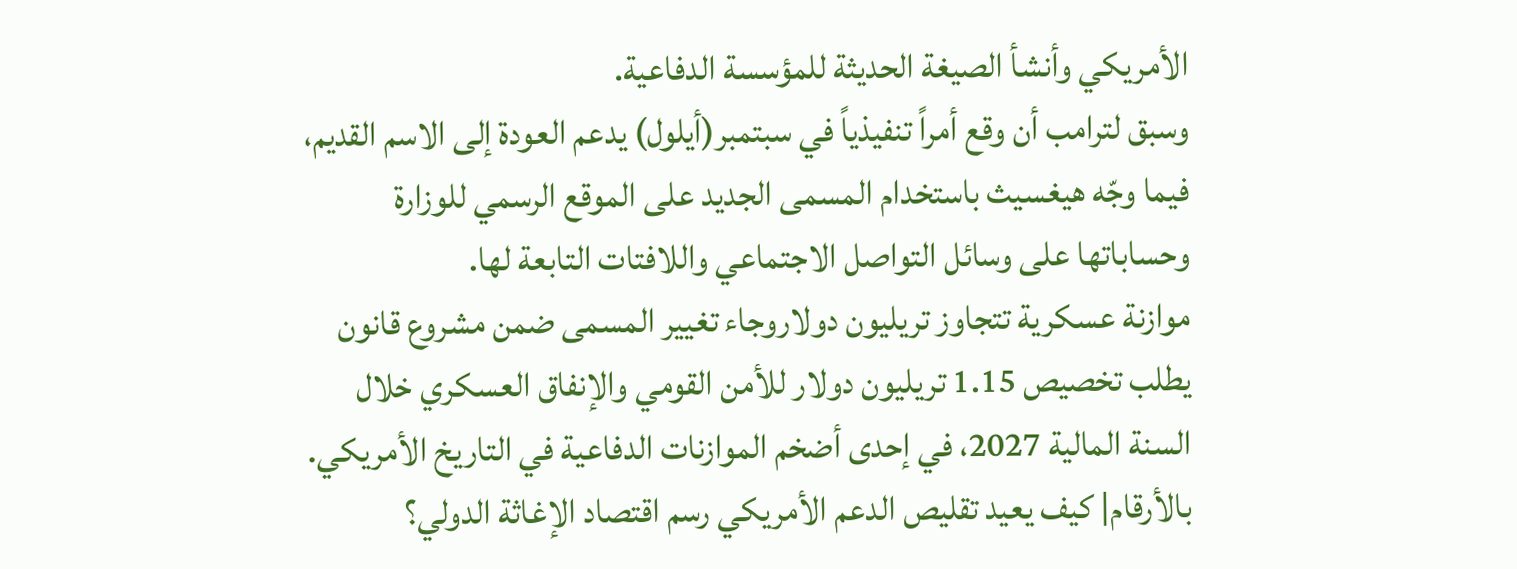الأمريكي وأنشأ الصيغة الحديثة للمؤسسة الدفاعية.
وسبق لترامب أن وقع أمراً تنفيذياً في سبتمبر(أيلول) يدعم العودة إلى الاسم القديم، فيما وجّه هيغسيث باستخدام المسمى الجديد على الموقع الرسمي للوزارة وحساباتها على وسائل التواصل الاجتماعي واللافتات التابعة لها.
موازنة عسكرية تتجاوز تريليون دولاروجاء تغيير المسمى ضمن مشروع قانون يطلب تخصيص 1.15 تريليون دولار للأمن القومي والإنفاق العسكري خلال السنة المالية 2027، في إحدى أضخم الموازنات الدفاعية في التاريخ الأمريكي.
بالأرقام| كيف يعيد تقليص الدعم الأمريكي رسم اقتصاد الإغاثة الدولي؟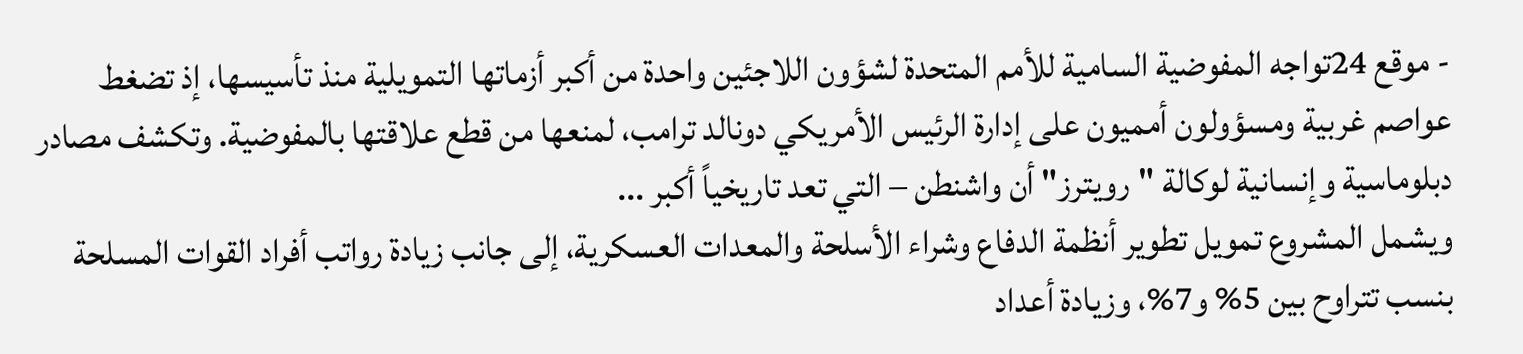- موقع 24تواجه المفوضية السامية للأمم المتحدة لشؤون اللاجئين واحدة من أكبر أزماتها التمويلية منذ تأسيسها، إذ تضغط عواصم غربية ومسؤولون أمميون على إدارة الرئيس الأمريكي دونالد ترامب، لمنعها من قطع علاقتها بالمفوضية. وتكشف مصادر دبلوماسية وإنسانية لوكالة "رويترز" أن واشنطن – التي تعد تاريخياً أكبر ...
ويشمل المشروع تمويل تطوير أنظمة الدفاع وشراء الأسلحة والمعدات العسكرية، إلى جانب زيادة رواتب أفراد القوات المسلحة بنسب تتراوح بين 5% و7%، وزيادة أعداد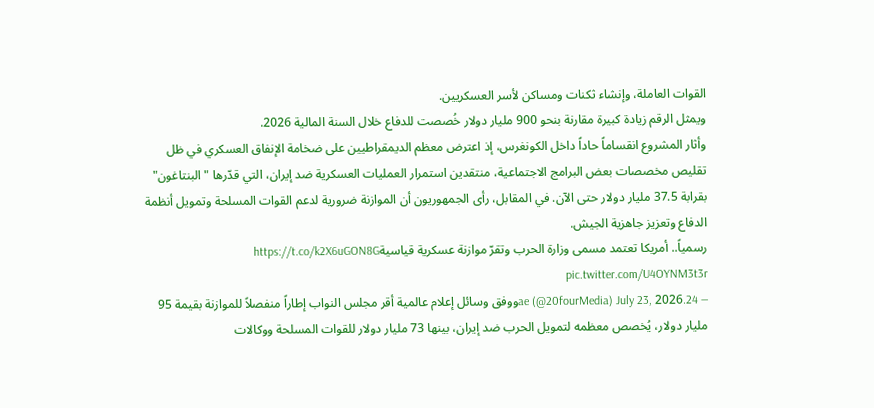القوات العاملة، وإنشاء ثكنات ومساكن لأسر العسكريين.
ويمثل الرقم زيادة كبيرة مقارنة بنحو 900 مليار دولار خُصصت للدفاع خلال السنة المالية 2026.
وأثار المشروع انقساماً حاداً داخل الكونغرس، إذ اعترض معظم الديمقراطيين على ضخامة الإنفاق العسكري في ظل تقليص مخصصات بعض البرامج الاجتماعية، منتقدين استمرار العمليات العسكرية ضد إيران، التي قدّرها "البنتاغون" بقرابة 37.5 مليار دولار حتى الآن. في المقابل، رأى الجمهوريون أن الموازنة ضرورية لدعم القوات المسلحة وتمويل أنظمة الدفاع وتعزيز جاهزية الجيش.
رسمياً.. أمريكا تعتمد مسمى وزارة الحرب وتقرّ موازنة عسكرية قياسيةhttps://t.co/k2X6uGON8G pic.twitter.com/U4OYNM3t3r
— 24.ae (@20fourMedia) July 23, 2026ووفق وسائل إعلام عالمية أقر مجلس النواب إطاراً منفصلاً للموازنة بقيمة 95 مليار دولار، يُخصص معظمه لتمويل الحرب ضد إيران، بينها 73 مليار دولار للقوات المسلحة ووكالات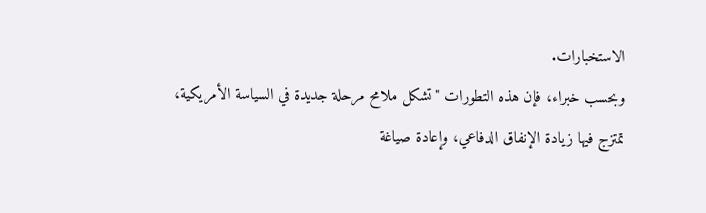الاستخبارات.
وبحسب خبراء، فإن هذه التطورات "تشكل ملامح مرحلة جديدة في السياسة الأمريكية، تمتزج فيها زيادة الإنفاق الدفاعي، وإعادة صياغة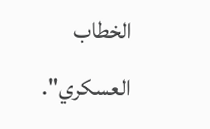الخطاب العسكري".